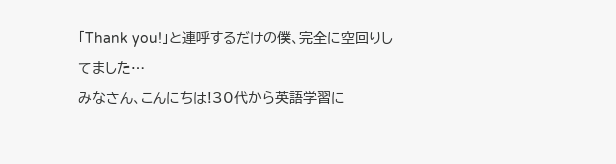「Thank you!」と連呼するだけの僕、完全に空回りしてました…
みなさん、こんにちは!30代から英語学習に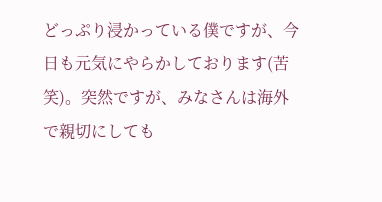どっぷり浸かっている僕ですが、今日も元気にやらかしております(苦笑)。突然ですが、みなさんは海外で親切にしても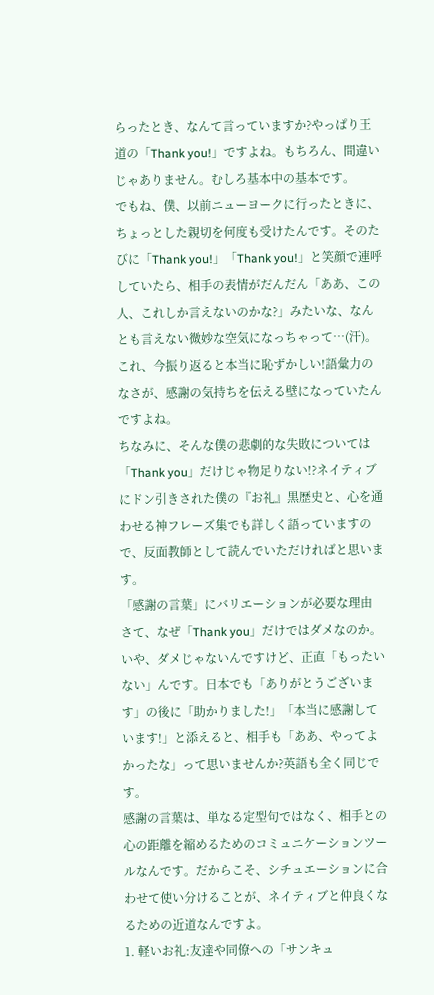らったとき、なんて言っていますか?やっぱり王道の「Thank you!」ですよね。もちろん、間違いじゃありません。むしろ基本中の基本です。
でもね、僕、以前ニューヨークに行ったときに、ちょっとした親切を何度も受けたんです。そのたびに「Thank you!」「Thank you!」と笑顔で連呼していたら、相手の表情がだんだん「ああ、この人、これしか言えないのかな?」みたいな、なんとも言えない微妙な空気になっちゃって…(汗)。これ、今振り返ると本当に恥ずかしい!語彙力のなさが、感謝の気持ちを伝える壁になっていたんですよね。
ちなみに、そんな僕の悲劇的な失敗については「Thank you」だけじゃ物足りない!?ネイティブにドン引きされた僕の『お礼』黒歴史と、心を通わせる神フレーズ集でも詳しく語っていますので、反面教師として読んでいただければと思います。
「感謝の言葉」にバリエーションが必要な理由
さて、なぜ「Thank you」だけではダメなのか。いや、ダメじゃないんですけど、正直「もったいない」んです。日本でも「ありがとうございます」の後に「助かりました!」「本当に感謝しています!」と添えると、相手も「ああ、やってよかったな」って思いませんか?英語も全く同じです。
感謝の言葉は、単なる定型句ではなく、相手との心の距離を縮めるためのコミュニケーションツールなんです。だからこそ、シチュエーションに合わせて使い分けることが、ネイティブと仲良くなるための近道なんですよ。
1. 軽いお礼:友達や同僚への「サンキュ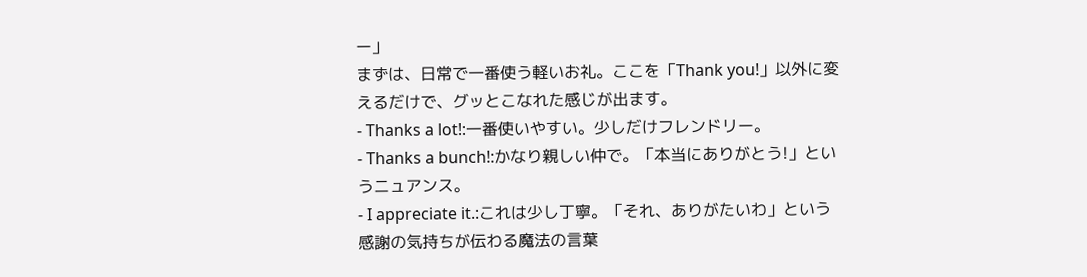ー」
まずは、日常で一番使う軽いお礼。ここを「Thank you!」以外に変えるだけで、グッとこなれた感じが出ます。
- Thanks a lot!:一番使いやすい。少しだけフレンドリー。
- Thanks a bunch!:かなり親しい仲で。「本当にありがとう!」というニュアンス。
- I appreciate it.:これは少し丁寧。「それ、ありがたいわ」という感謝の気持ちが伝わる魔法の言葉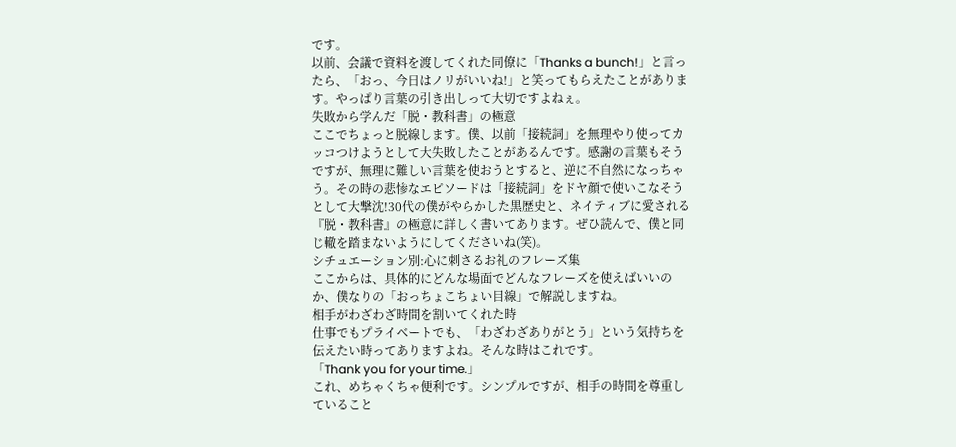です。
以前、会議で資料を渡してくれた同僚に「Thanks a bunch!」と言ったら、「おっ、今日はノリがいいね!」と笑ってもらえたことがあります。やっぱり言葉の引き出しって大切ですよねぇ。
失敗から学んだ「脱・教科書」の極意
ここでちょっと脱線します。僕、以前「接続詞」を無理やり使ってカッコつけようとして大失敗したことがあるんです。感謝の言葉もそうですが、無理に難しい言葉を使おうとすると、逆に不自然になっちゃう。その時の悲惨なエピソードは「接続詞」をドヤ顔で使いこなそうとして大撃沈!30代の僕がやらかした黒歴史と、ネイティブに愛される『脱・教科書』の極意に詳しく書いてあります。ぜひ読んで、僕と同じ轍を踏まないようにしてくださいね(笑)。
シチュエーション別:心に刺さるお礼のフレーズ集
ここからは、具体的にどんな場面でどんなフレーズを使えばいいのか、僕なりの「おっちょこちょい目線」で解説しますね。
相手がわざわざ時間を割いてくれた時
仕事でもプライベートでも、「わざわざありがとう」という気持ちを伝えたい時ってありますよね。そんな時はこれです。
「Thank you for your time.」
これ、めちゃくちゃ便利です。シンプルですが、相手の時間を尊重していること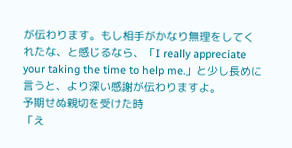が伝わります。もし相手がかなり無理をしてくれたな、と感じるなら、「I really appreciate your taking the time to help me.」と少し長めに言うと、より深い感謝が伝わりますよ。
予期せぬ親切を受けた時
「え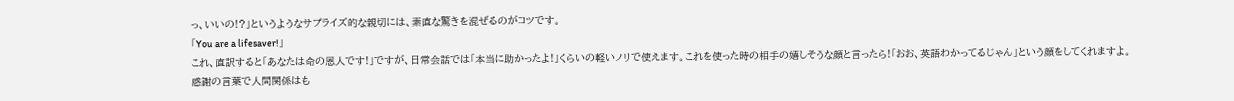っ、いいの!?」というようなサプライズ的な親切には、素直な驚きを混ぜるのがコツです。
「You are a lifesaver!」
これ、直訳すると「あなたは命の恩人です!」ですが、日常会話では「本当に助かったよ!」くらいの軽いノリで使えます。これを使った時の相手の嬉しそうな顔と言ったら!「おお、英語わかってるじゃん」という顔をしてくれますよ。
感謝の言葉で人間関係はも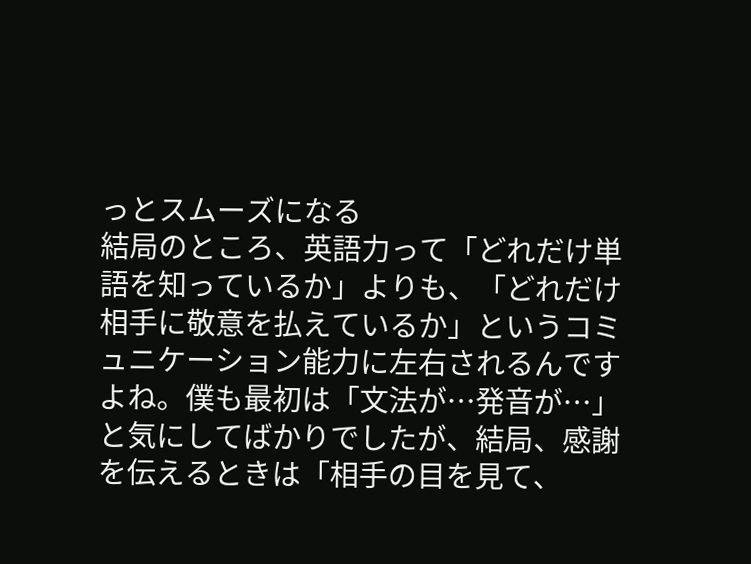っとスムーズになる
結局のところ、英語力って「どれだけ単語を知っているか」よりも、「どれだけ相手に敬意を払えているか」というコミュニケーション能力に左右されるんですよね。僕も最初は「文法が…発音が…」と気にしてばかりでしたが、結局、感謝を伝えるときは「相手の目を見て、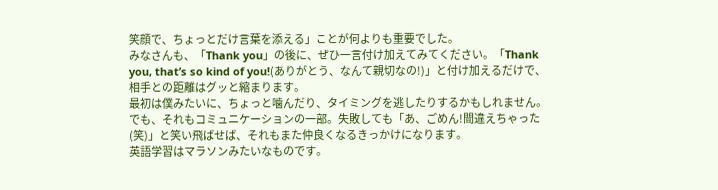笑顔で、ちょっとだけ言葉を添える」ことが何よりも重要でした。
みなさんも、「Thank you」の後に、ぜひ一言付け加えてみてください。「Thank you, that’s so kind of you!(ありがとう、なんて親切なの!)」と付け加えるだけで、相手との距離はグッと縮まります。
最初は僕みたいに、ちょっと噛んだり、タイミングを逃したりするかもしれません。でも、それもコミュニケーションの一部。失敗しても「あ、ごめん!間違えちゃった(笑)」と笑い飛ばせば、それもまた仲良くなるきっかけになります。
英語学習はマラソンみたいなものです。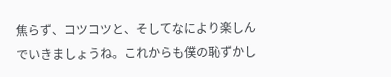焦らず、コツコツと、そしてなにより楽しんでいきましょうね。これからも僕の恥ずかし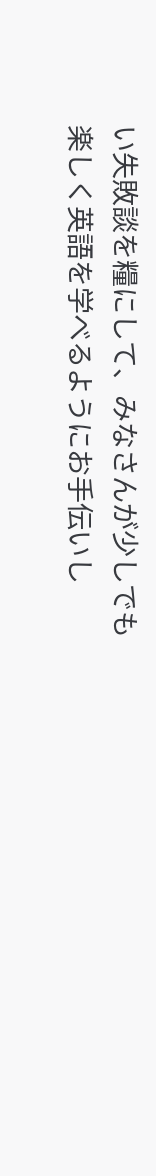い失敗談を糧にして、みなさんが少しでも楽しく英語を学べるようにお手伝いし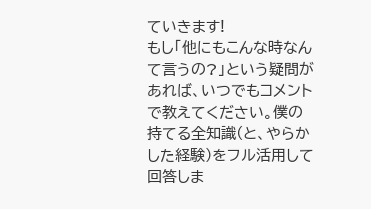ていきます!
もし「他にもこんな時なんて言うの?」という疑問があれば、いつでもコメントで教えてください。僕の持てる全知識(と、やらかした経験)をフル活用して回答しま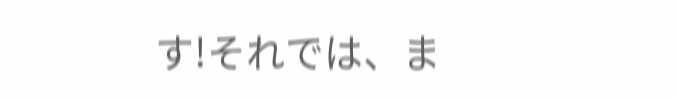す!それでは、ま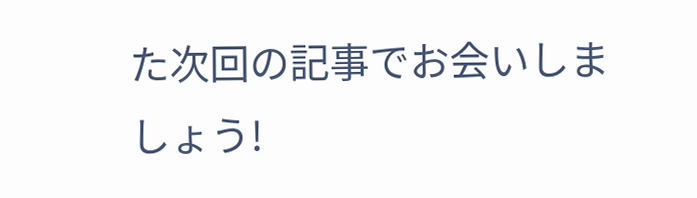た次回の記事でお会いしましょう!